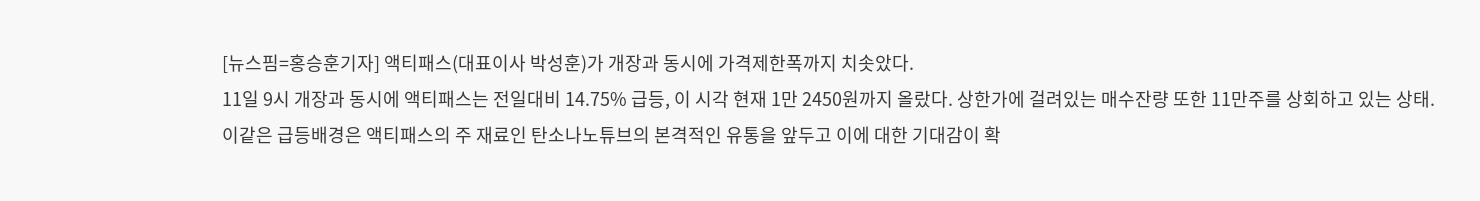[뉴스핌=홍승훈기자] 액티패스(대표이사 박성훈)가 개장과 동시에 가격제한폭까지 치솟았다.
11일 9시 개장과 동시에 액티패스는 전일대비 14.75% 급등, 이 시각 현재 1만 2450원까지 올랐다. 상한가에 걸려있는 매수잔량 또한 11만주를 상회하고 있는 상태.
이같은 급등배경은 액티패스의 주 재료인 탄소나노튜브의 본격적인 유통을 앞두고 이에 대한 기대감이 확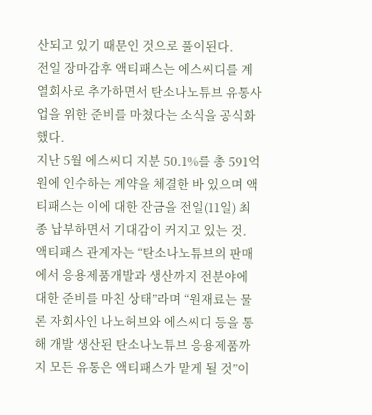산되고 있기 때문인 것으로 풀이된다.
전일 장마감후 액티패스는 에스씨디를 계열회사로 추가하면서 탄소나노튜브 유통사업을 위한 준비를 마쳤다는 소식을 공식화했다.
지난 5월 에스씨디 지분 50.1%를 총 591억원에 인수하는 계약을 체결한 바 있으며 액티패스는 이에 대한 잔금을 전일(11일) 최종 납부하면서 기대감이 커지고 있는 것.
액티패스 관계자는 “탄소나노튜브의 판매에서 응용제품개발과 생산까지 전분야에 대한 준비를 마친 상태”라며 “원재료는 물론 자회사인 나노허브와 에스씨디 등을 통해 개발 생산된 탄소나노튜브 응용제품까지 모든 유통은 액티패스가 맡게 될 것”이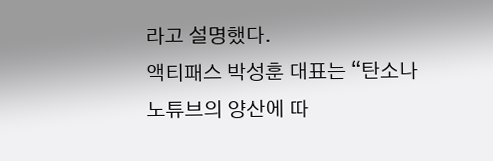라고 설명했다.
액티패스 박성훈 대표는 “탄소나노튜브의 양산에 따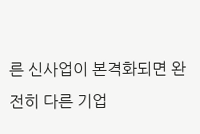른 신사업이 본격화되면 완전히 다른 기업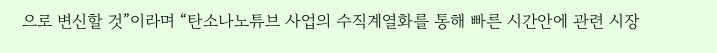으로 변신할 것”이라며 “탄소나노튜브 사업의 수직계열화를 통해 빠른 시간안에 관련 시장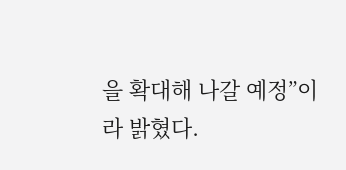을 확대해 나갈 예정”이라 밝혔다.